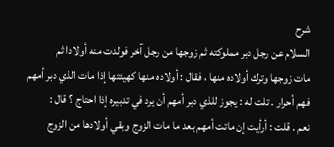شرح
السلام عن رجل دبر مملوكته ثم زوجها من رجل آخر فولدت منه أولادا ثم
مات زوجها وترك أولاده منها ، فقال : أولاده منها كهيئتها إذا مات الذي دبر أمهم
فهم أحرار . تلت له : يجوز للذي دبر أمهم أن يرد في تدبيره إذا احتاج ؟ قال :
نعم . قلت : أرأيت إن ماتت أمهم بعد ما مات الزوج وبقي أولادها من الزوج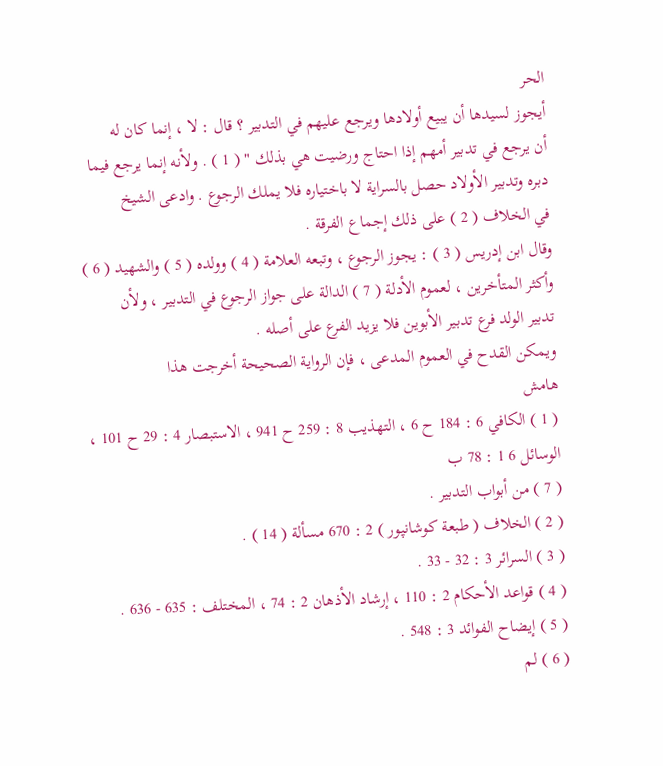الحر
أيجوز لسيدها أن يبيع أولادها ويرجع عليهم في التدبير ؟ قال : لا ، إنما كان له
أن يرجع في تدبير أمهم إذا احتاج ورضيت هي بذلك " ( 1 ) . ولأنه إنما يرجع فيما
دبره وتدبير الأولاد حصل بالسراية لا باختياره فلا يملك الرجوع . وادعى الشيخ
في الخلاف ( 2 ) على ذلك إجماع الفرقة .
وقال ابن إدريس ( 3 ) : يجوز الرجوع ، وتبعه العلامة ( 4 ) وولده ( 5 ) والشهيد ( 6 )
وأكثر المتأخرين ، لعموم الأدلة ( 7 ) الدالة على جواز الرجوع في التدبير ، ولأن
تدبير الولد فرع تدبير الأبوين فلا يزيد الفرع على أصله .
ويمكن القدح في العموم المدعى ، فإن الرواية الصحيحة أخرجت هذا
هامش
( 1 ) الكافي 6 : 184 ح 6 ، التهذيب 8 : 259 ح 941 ، الاستبصار 4 : 29 ح 101 ، الوسائل 6 1 : 78 ب
( 7 ) من أبواب التدبير .
( 2 ) الخلاف ( طبعة كوشانپور ) 2 : 670 مسألة ( 14 ) .
( 3 ) السرائر 3 : 32 - 33 .
( 4 ) قواعد الأحكام 2 : 110 ، إرشاد الأذهان 2 : 74 ، المختلف : 635 - 636 .
( 5 ) إيضاح الفوائد 3 : 548 .
( 6 ) لم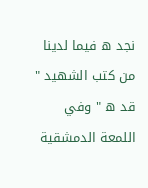نجد ه فيما لدينا من كتب الشهيد " قد ه " وفي اللمعة الدمشقية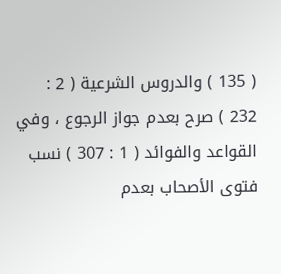( 135 ) والدروس الشرعية ( 2 :
232 ) صرح بعدم جواز الرجوع ، وفي القواعد والفوائد ( 1 : 307 ) نسب فتوى الأصحاب بعدم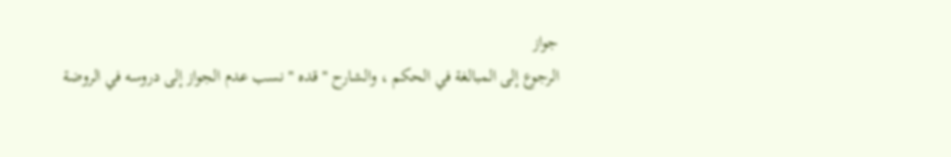جواز
الرجوع إلى المبالغة في الحكم ، والشارح " قده " نسب عدم الجواز إلى دروسه في الروضة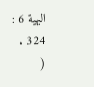البهية 6 :
324 .
(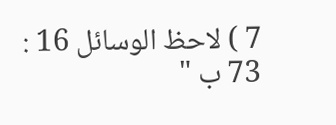7 ) لاحظ الوسائل 16 : 73 ب "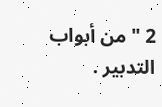2 " من أبواب التدبير .